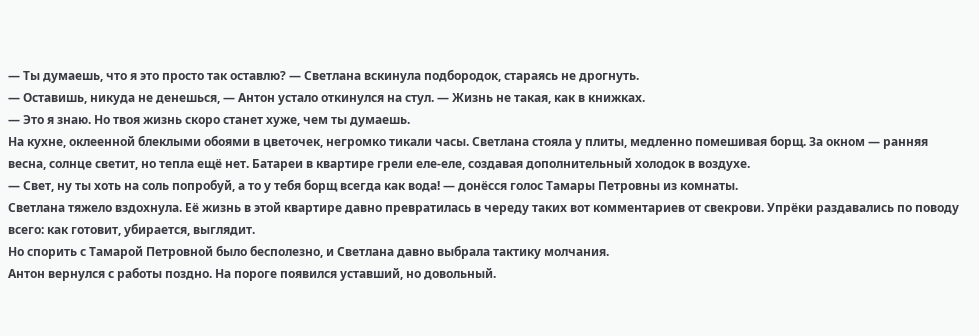— Ты думаешь, что я это просто так оставлю? — Светлана вскинула подбородок, стараясь не дрогнуть.
— Оставишь, никуда не денешься, — Антон устало откинулся на стул. — Жизнь не такая, как в книжках.
— Это я знаю. Но твоя жизнь скоро станет хуже, чем ты думаешь.
На кухне, оклеенной блеклыми обоями в цветочек, негромко тикали часы. Светлана стояла у плиты, медленно помешивая борщ. За окном — ранняя весна, солнце светит, но тепла ещё нет. Батареи в квартире грели еле-еле, создавая дополнительный холодок в воздухе.
— Свет, ну ты хоть на соль попробуй, а то у тебя борщ всегда как вода! — донёсся голос Тамары Петровны из комнаты.
Светлана тяжело вздохнула. Её жизнь в этой квартире давно превратилась в череду таких вот комментариев от свекрови. Упрёки раздавались по поводу всего: как готовит, убирается, выглядит.
Но спорить с Тамарой Петровной было бесполезно, и Светлана давно выбрала тактику молчания.
Антон вернулся с работы поздно. На пороге появился уставший, но довольный.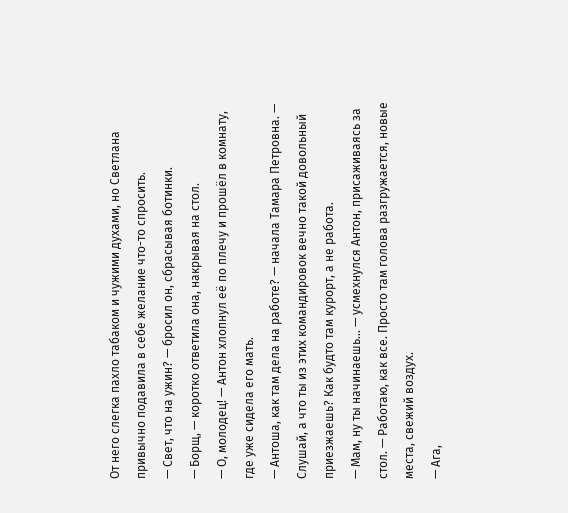От него слегка пахло табаком и чужими духами, но Светлана привычно подавила в себе желание что-то спросить.
— Свет, что на ужин? — бросил он, сбрасывая ботинки.
— Борщ, — коротко ответила она, накрывая на стол.
— О, молодец! — Антон хлопнул её по плечу и прошёл в комнату, где уже сидела его мать.
— Антоша, как там дела на работе? — начала Тамара Петровна. — Слушай, а что ты из этих командировок вечно такой довольный приезжаешь? Как будто там курорт, а не работа.
— Мам, ну ты начинаешь... — усмехнулся Антон, присаживаясь за стол. — Работаю, как все. Просто там голова разгружается, новые места, свежий воздух.
— Ага,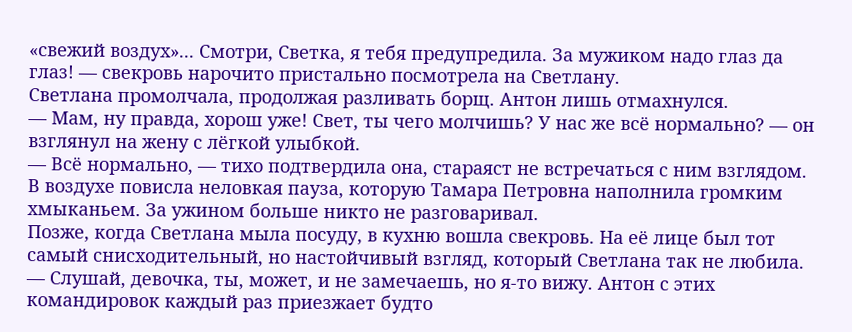«свежий воздух»... Смотри, Светка, я тебя предупредила. За мужиком надо глаз да глаз! — свекровь нарочито пристально посмотрела на Светлану.
Светлана промолчала, продолжая разливать борщ. Антон лишь отмахнулся.
— Мам, ну правда, хорош уже! Свет, ты чего молчишь? У нас же всё нормально? — он взглянул на жену с лёгкой улыбкой.
— Всё нормально, — тихо подтвердила она, стараяст не встречаться с ним взглядом.
В воздухе повисла неловкая пауза, которую Тамара Петровна наполнила громким хмыканьем. За ужином больше никто не разговаривал.
Позже, когда Светлана мыла посуду, в кухню вошла свекровь. На её лице был тот самый снисходительный, но настойчивый взгляд, который Светлана так не любила.
— Слушай, девочка, ты, может, и не замечаешь, но я-то вижу. Антон с этих командировок каждый раз приезжает будто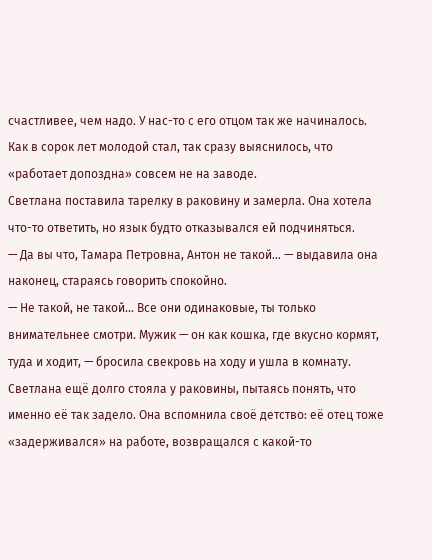счастливее, чем надо. У нас-то с его отцом так же начиналось. Как в сорок лет молодой стал, так сразу выяснилось, что «работает допоздна» совсем не на заводе.
Светлана поставила тарелку в раковину и замерла. Она хотела что-то ответить, но язык будто отказывался ей подчиняться.
— Да вы что, Тамара Петровна, Антон не такой… — выдавила она наконец, стараясь говорить спокойно.
— Не такой, не такой... Все они одинаковые, ты только внимательнее смотри. Мужик — он как кошка, где вкусно кормят, туда и ходит, — бросила свекровь на ходу и ушла в комнату.
Светлана ещё долго стояла у раковины, пытаясь понять, что именно её так задело. Она вспомнила своё детство: её отец тоже «задерживался» на работе, возвращался с какой-то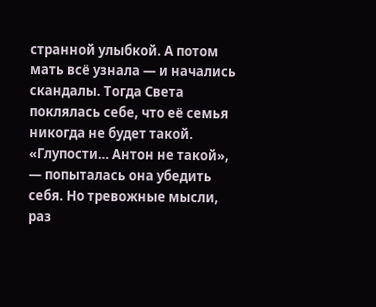странной улыбкой. А потом мать всё узнала — и начались скандалы. Тогда Света поклялась себе, что её семья никогда не будет такой.
«Глупости… Антон не такой», — попыталась она убедить себя. Но тревожные мысли, раз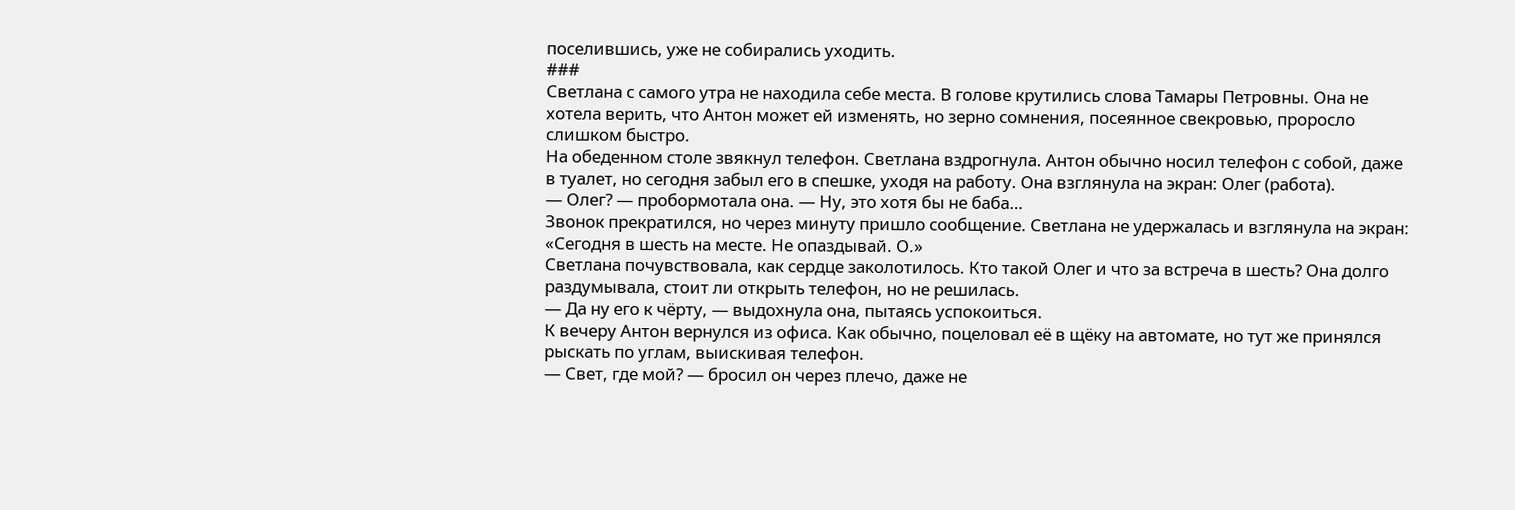поселившись, уже не собирались уходить.
###
Светлана с самого утра не находила себе места. В голове крутились слова Тамары Петровны. Она не хотела верить, что Антон может ей изменять, но зерно сомнения, посеянное свекровью, проросло слишком быстро.
На обеденном столе звякнул телефон. Светлана вздрогнула. Антон обычно носил телефон с собой, даже в туалет, но сегодня забыл его в спешке, уходя на работу. Она взглянула на экран: Олег (работа).
— Олег? — пробормотала она. — Ну, это хотя бы не баба…
Звонок прекратился, но через минуту пришло сообщение. Светлана не удержалась и взглянула на экран:
«Сегодня в шесть на месте. Не опаздывай. О.»
Светлана почувствовала, как сердце заколотилось. Кто такой Олег и что за встреча в шесть? Она долго раздумывала, стоит ли открыть телефон, но не решилась.
— Да ну его к чёрту, — выдохнула она, пытаясь успокоиться.
К вечеру Антон вернулся из офиса. Как обычно, поцеловал её в щёку на автомате, но тут же принялся рыскать по углам, выискивая телефон.
— Свет, где мой? — бросил он через плечо, даже не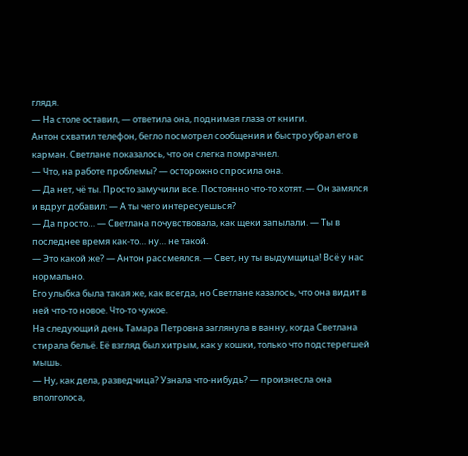глядя.
— На столе оставил, — ответила она, поднимая глаза от книги.
Антон схватил телефон, бегло посмотрел сообщения и быстро убрал его в карман. Светлане показалось, что он слегка помрачнел.
— Что, на работе проблемы? — осторожно спросила она.
— Да нет, чё ты. Просто замучили все. Постоянно что-то хотят. — Он замялся и вдруг добавил: — А ты чего интересуешься?
— Да просто… — Светлана почувствовала, как щеки запылали. — Ты в последнее время как-то… ну… не такой.
— Это какой же? — Антон рассмеялся. — Свет, ну ты выдумщица! Всё у нас нормально.
Его улыбка была такая же, как всегда, но Светлане казалось, что она видит в ней что-то новое. Что-то чужое.
На следующий день Тамара Петровна заглянула в ванну, когда Светлана стирала бельё. Её взгляд был хитрым, как у кошки, только что подстерегшей мышь.
— Ну, как дела, разведчица? Узнала что-нибудь? — произнесла она вполголоса,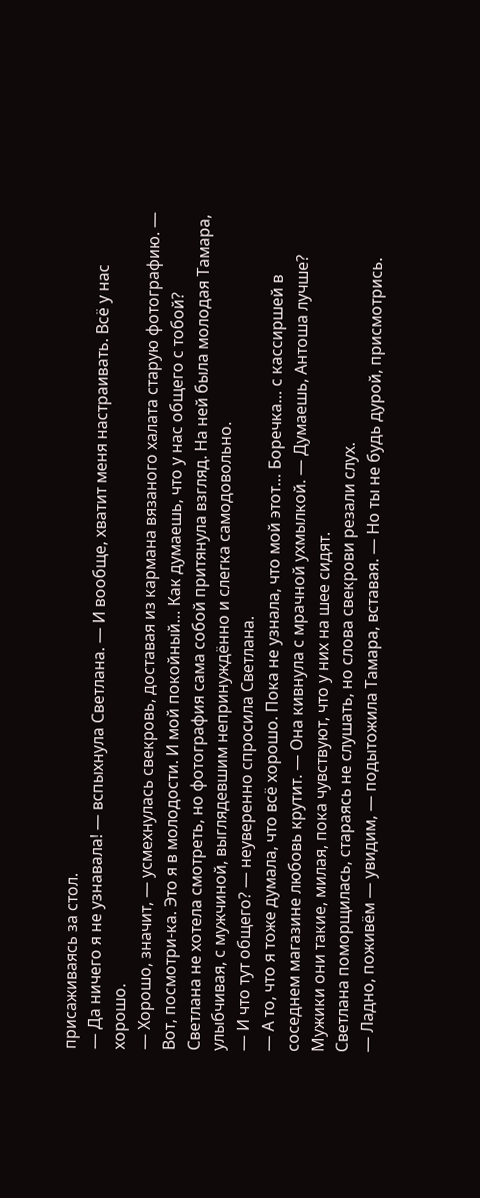присаживаясь за стол.
— Да ничего я не узнавала! — вспыхнула Светлана. — И вообще, хватит меня настраивать. Всё у нас хорошо.
— Хорошо, значит, — усмехнулась свекровь, доставая из кармана вязаного халата старую фотографию. — Вот, посмотри-ка. Это я в молодости. И мой покойный… Как думаешь, что у нас общего с тобой?
Светлана не хотела смотреть, но фотография сама собой притянула взгляд. На ней была молодая Тамара, улыбчивая, с мужчиной, выглядевшим непринуждённо и слегка самодовольно.
— И что тут общего? — неуверенно спросила Светлана.
— А то, что я тоже думала, что всё хорошо. Пока не узнала, что мой этот… Боречка… с кассиршей в соседнем магазине любовь крутит. — Она кивнула с мрачной ухмылкой. — Думаешь, Антоша лучше? Мужики они такие, милая, пока чувствуют, что у них на шее сидят.
Светлана поморщилась, стараясь не слушать, но слова свекрови резали слух.
— Ладно, поживём — увидим, — подытожила Тамара, вставая. — Но ты не будь дурой, присмотрись.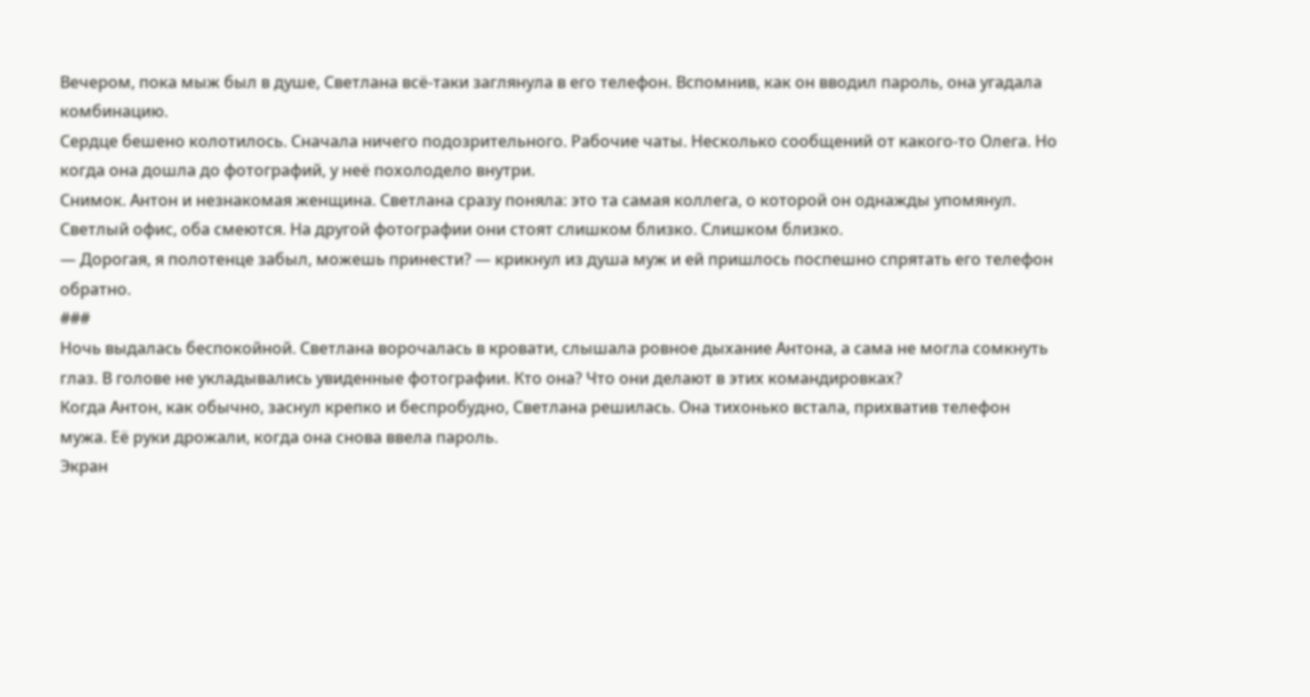Вечером, пока мыж был в душе, Светлана всё-таки заглянула в его телефон. Вспомнив, как он вводил пароль, она угадала комбинацию.
Сердце бешено колотилось. Сначала ничего подозрительного. Рабочие чаты. Несколько сообщений от какого-то Олега. Но когда она дошла до фотографий, у неё похолодело внутри.
Снимок. Антон и незнакомая женщина. Светлана сразу поняла: это та самая коллега, о которой он однажды упомянул. Светлый офис, оба смеются. На другой фотографии они стоят слишком близко. Слишком близко.
— Дорогая, я полотенце забыл, можешь принести? — крикнул из душа муж и ей пришлось поспешно спрятать его телефон обратно.
###
Ночь выдалась беспокойной. Светлана ворочалась в кровати, слышала ровное дыхание Антона, а сама не могла сомкнуть глаз. В голове не укладывались увиденные фотографии. Кто она? Что они делают в этих командировках?
Когда Антон, как обычно, заснул крепко и беспробудно, Светлана решилась. Она тихонько встала, прихватив телефон мужа. Её руки дрожали, когда она снова ввела пароль.
Экран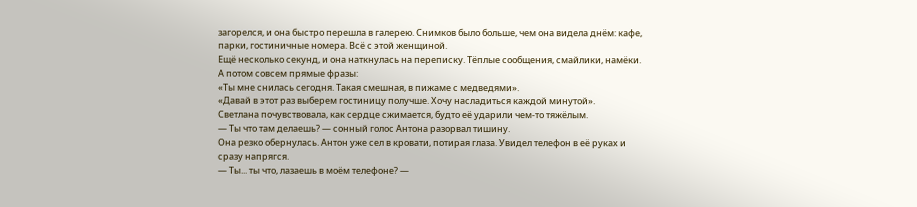загорелся, и она быстро перешла в галерею. Снимков было больше, чем она видела днём: кафе, парки, гостиничные номера. Всё с этой женщиной.
Ещё несколько секунд, и она наткнулась на переписку. Тёплые сообщения, смайлики, намёки. А потом совсем прямые фразы:
«Ты мне снилась сегодня. Такая смешная, в пижаме с медведями».
«Давай в этот раз выберем гостиницу получше. Хочу насладиться каждой минутой».
Светлана почувствовала, как сердце сжимается, будто её ударили чем-то тяжёлым.
— Ты что там делаешь? — сонный голос Антона разорвал тишину.
Она резко обернулась. Антон уже сел в кровати, потирая глаза. Увидел телефон в её руках и сразу напрягся.
— Ты... ты что, лазаешь в моём телефоне? —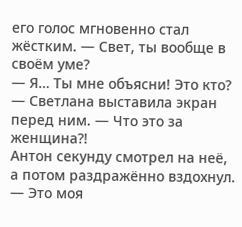его голос мгновенно стал жёстким. — Свет, ты вообще в своём уме?
— Я… Ты мне объясни! Это кто? — Светлана выставила экран перед ним. — Что это за женщина?!
Антон секунду смотрел на неё, а потом раздражённо вздохнул.
— Это моя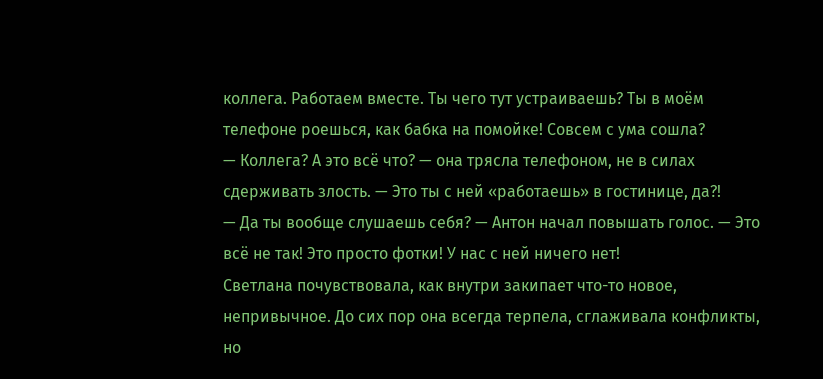коллега. Работаем вместе. Ты чего тут устраиваешь? Ты в моём телефоне роешься, как бабка на помойке! Совсем с ума сошла?
— Коллега? А это всё что? — она трясла телефоном, не в силах сдерживать злость. — Это ты с ней «работаешь» в гостинице, да?!
— Да ты вообще слушаешь себя? — Антон начал повышать голос. — Это всё не так! Это просто фотки! У нас с ней ничего нет!
Светлана почувствовала, как внутри закипает что-то новое, непривычное. До сих пор она всегда терпела, сглаживала конфликты, но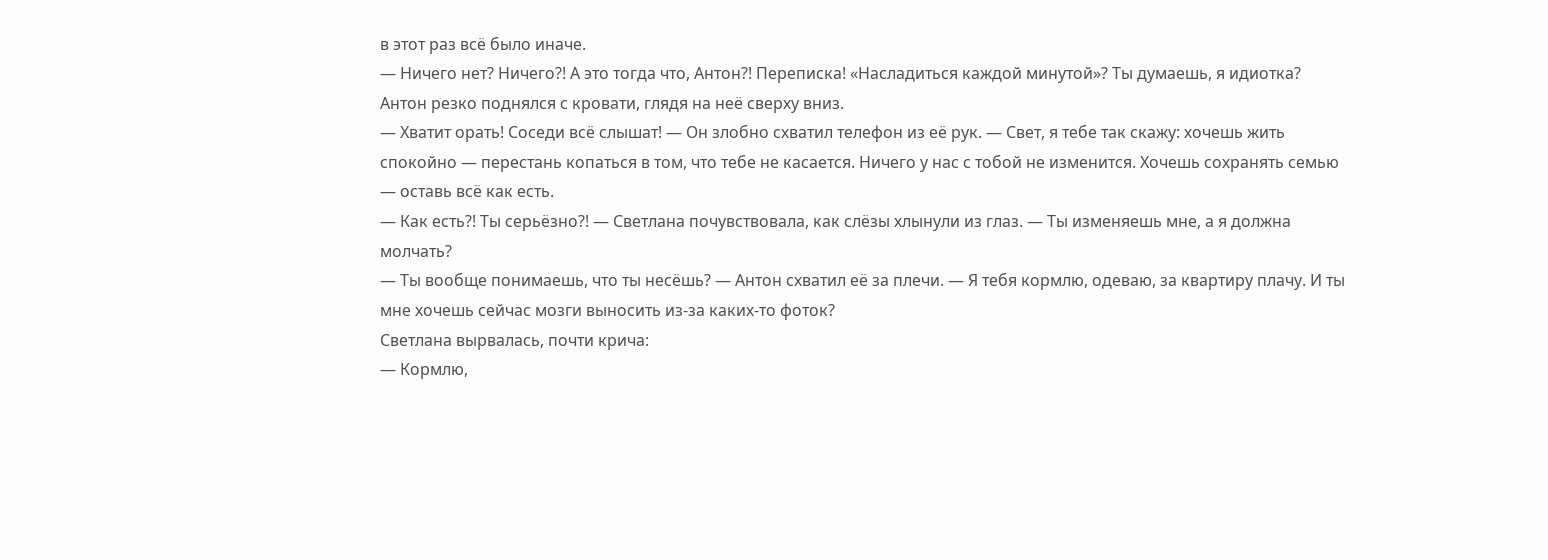в этот раз всё было иначе.
— Ничего нет? Ничего?! А это тогда что, Антон?! Переписка! «Насладиться каждой минутой»? Ты думаешь, я идиотка?
Антон резко поднялся с кровати, глядя на неё сверху вниз.
— Хватит орать! Соседи всё слышат! — Он злобно схватил телефон из её рук. — Свет, я тебе так скажу: хочешь жить спокойно — перестань копаться в том, что тебе не касается. Ничего у нас с тобой не изменится. Хочешь сохранять семью — оставь всё как есть.
— Как есть?! Ты серьёзно?! — Светлана почувствовала, как слёзы хлынули из глаз. — Ты изменяешь мне, а я должна молчать?
— Ты вообще понимаешь, что ты несёшь? — Антон схватил её за плечи. — Я тебя кормлю, одеваю, за квартиру плачу. И ты мне хочешь сейчас мозги выносить из-за каких-то фоток?
Светлана вырвалась, почти крича:
— Кормлю,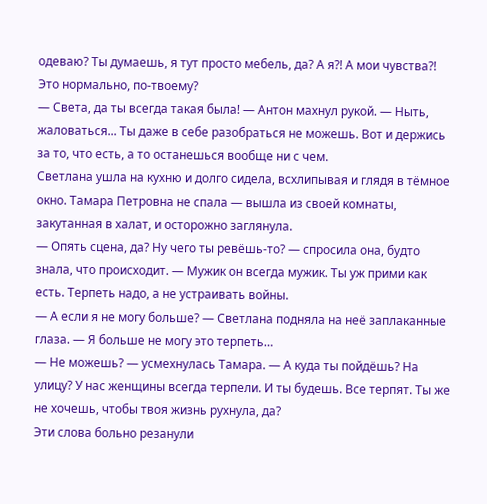одеваю? Ты думаешь, я тут просто мебель, да? А я?! А мои чувства?! Это нормально, по-твоему?
— Света, да ты всегда такая была! — Антон махнул рукой. — Ныть, жаловаться... Ты даже в себе разобраться не можешь. Вот и держись за то, что есть, а то останешься вообще ни с чем.
Светлана ушла на кухню и долго сидела, всхлипывая и глядя в тёмное окно. Тамара Петровна не спала — вышла из своей комнаты, закутанная в халат, и осторожно заглянула.
— Опять сцена, да? Ну чего ты ревёшь-то? — спросила она, будто знала, что происходит. — Мужик он всегда мужик. Ты уж прими как есть. Терпеть надо, а не устраивать войны.
— А если я не могу больше? — Светлана подняла на неё заплаканные глаза. — Я больше не могу это терпеть…
— Не можешь? — усмехнулась Тамара. — А куда ты пойдёшь? На улицу? У нас женщины всегда терпели. И ты будешь. Все терпят. Ты же не хочешь, чтобы твоя жизнь рухнула, да?
Эти слова больно резанули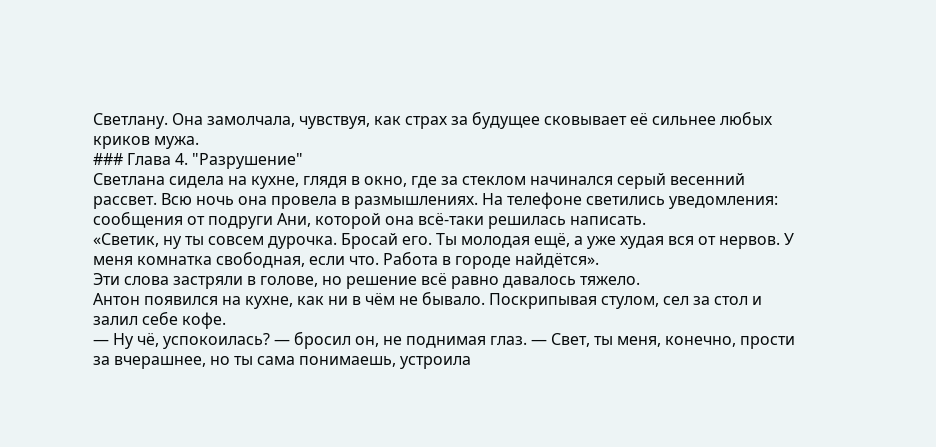Светлану. Она замолчала, чувствуя, как страх за будущее сковывает её сильнее любых криков мужа.
### Глава 4. "Разрушение"
Светлана сидела на кухне, глядя в окно, где за стеклом начинался серый весенний рассвет. Всю ночь она провела в размышлениях. На телефоне светились уведомления: сообщения от подруги Ани, которой она всё-таки решилась написать.
«Светик, ну ты совсем дурочка. Бросай его. Ты молодая ещё, а уже худая вся от нервов. У меня комнатка свободная, если что. Работа в городе найдётся».
Эти слова застряли в голове, но решение всё равно давалось тяжело.
Антон появился на кухне, как ни в чём не бывало. Поскрипывая стулом, сел за стол и залил себе кофе.
— Ну чё, успокоилась? — бросил он, не поднимая глаз. — Свет, ты меня, конечно, прости за вчерашнее, но ты сама понимаешь, устроила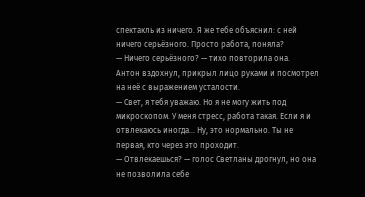спектакль из ничего. Я же тебе объяснил: с ней ничего серьёзного. Просто работа, понялa?
— Ничего серьёзного? — тихо повторила она.
Антон вздохнул, прикрыл лицо руками и посмотрел на неё с выражением усталости.
— Свет, я тебя уважаю. Но я не могу жить под микроскопом. У меня стресс, работа такая. Если я и отвлекаюсь иногда... Ну, это нормально. Ты не первая, кто через это проходит.
— Отвлекаешься? — голос Светланы дрогнул, но она не позволила себе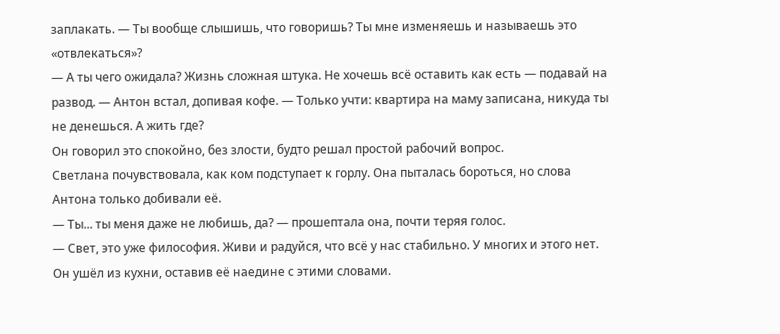заплакать. — Ты вообще слышишь, что говоришь? Ты мне изменяешь и называешь это «отвлекаться»?
— А ты чего ожидала? Жизнь сложная штука. Не хочешь всё оставить как есть — подавай на развод. — Антон встал, допивая кофе. — Только учти: квартира на маму записана, никуда ты не денешься. А жить где?
Он говорил это спокойно, без злости, будто решал простой рабочий вопрос.
Светлана почувствовала, как ком подступает к горлу. Она пыталась бороться, но слова Антона только добивали её.
— Ты... ты меня даже не любишь, да? — прошептала она, почти теряя голос.
— Свет, это уже философия. Живи и радуйся, что всё у нас стабильно. У многих и этого нет.
Он ушёл из кухни, оставив её наедине с этими словами.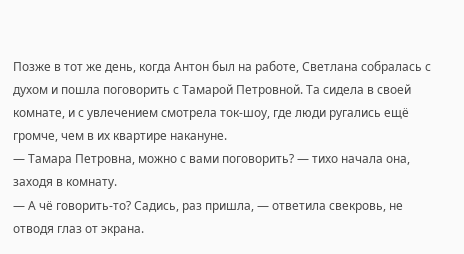Позже в тот же день, когда Антон был на работе, Светлана собралась с духом и пошла поговорить с Тамарой Петровной. Та сидела в своей комнате, и с увлечением смотрела ток-шоу, где люди ругались ещё громче, чем в их квартире накануне.
— Тамара Петровна, можно с вами поговорить? — тихо начала она, заходя в комнату.
— А чё говорить-то? Садись, раз пришла, — ответила свекровь, не отводя глаз от экрана.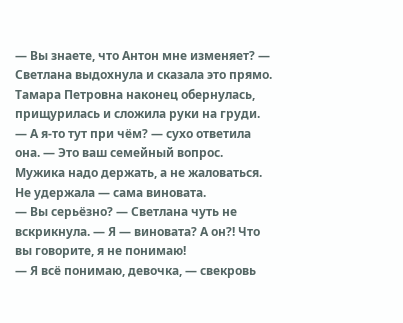— Вы знаете, что Антон мне изменяет? — Светлана выдохнула и сказала это прямо.
Тамара Петровна наконец обернулась, прищурилась и сложила руки на груди.
— А я-то тут при чём? — сухо ответила она. — Это ваш семейный вопрос. Мужика надо держать, а не жаловаться. Не удержала — сама виновата.
— Вы серьёзно? — Светлана чуть не вскрикнула. — Я — виновата? А он?! Что вы говорите, я не понимаю!
— Я всё понимаю, девочка, — свекровь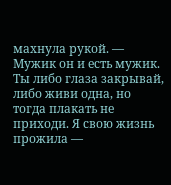махнула рукой. — Мужик он и есть мужик. Ты либо глаза закрывай, либо живи одна, но тогда плакать не приходи. Я свою жизнь прожила —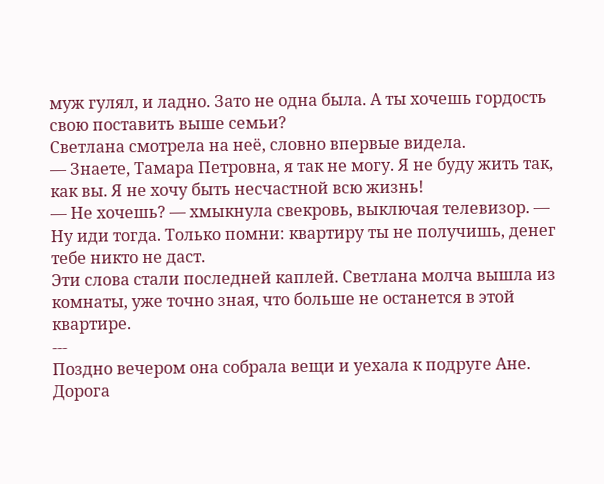муж гулял, и ладно. Зато не одна была. А ты хочешь гордость свою поставить выше семьи?
Светлана смотрела на неё, словно впервые видела.
— Знаете, Тамара Петровна, я так не могу. Я не буду жить так, как вы. Я не хочу быть несчастной всю жизнь!
— Не хочешь? — хмыкнула свекровь, выключая телевизор. — Ну иди тогда. Только помни: квартиру ты не получишь, денег тебе никто не даст.
Эти слова стали последней каплей. Светлана молча вышла из комнаты, уже точно зная, что больше не останется в этой квартире.
---
Поздно вечером она собрала вещи и уехала к подруге Ане. Дорога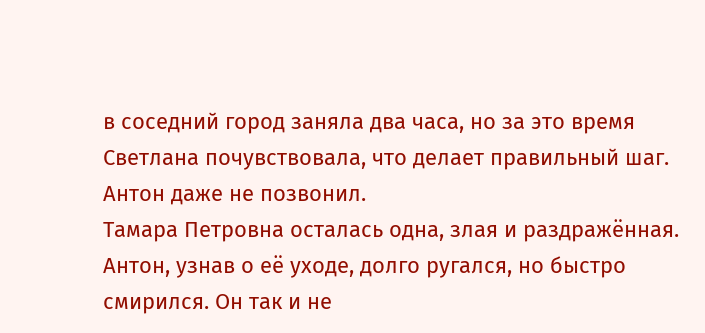в соседний город заняла два часа, но за это время Светлана почувствовала, что делает правильный шаг. Антон даже не позвонил.
Тамара Петровна осталась одна, злая и раздражённая.
Антон, узнав о её уходе, долго ругался, но быстро смирился. Он так и не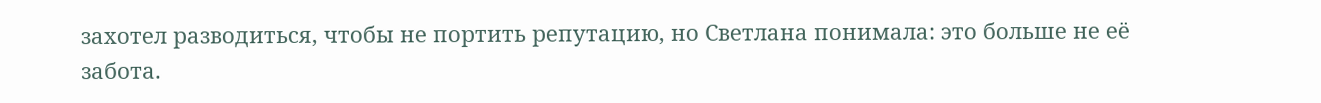захотел разводиться, чтобы не портить репутацию, но Светлана понимала: это больше не её забота.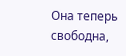Она теперь свободна,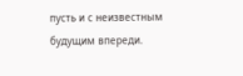пусть и с неизвестным будущим впереди.